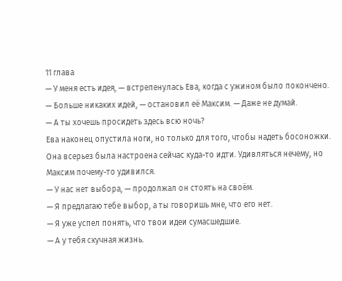11 глава
— У меня есть идея, — встрепенулась Ева, когда с ужином было покончено.
— Больше никаких идей, — остановил её Максим. — Даже не думай.
— А ты хочешь просидеть здесь всю ночь?
Ева наконец опустила ноги, но только для того, чтобы надеть босоножки. Она всерьез была настроена сейчас куда-то идти. Удивляться нечему, но Максим почему-то удивился.
— У нас нет выбора, — продолжал он стоять на своём.
— Я предлагаю тебе выбор, а ты говоришь мне, что его нет.
— Я уже успел понять, что твои идеи сумасшедшие.
— А у тебя скучная жизнь.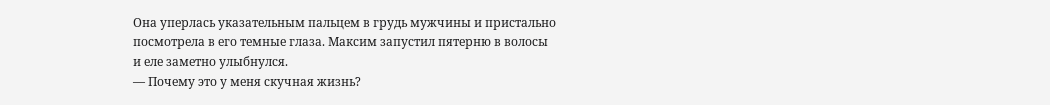Она уперлась указательным пальцем в грудь мужчины и пристально посмотрела в его темные глаза. Максим запустил пятерню в волосы и еле заметно улыбнулся.
— Почему это у меня скучная жизнь?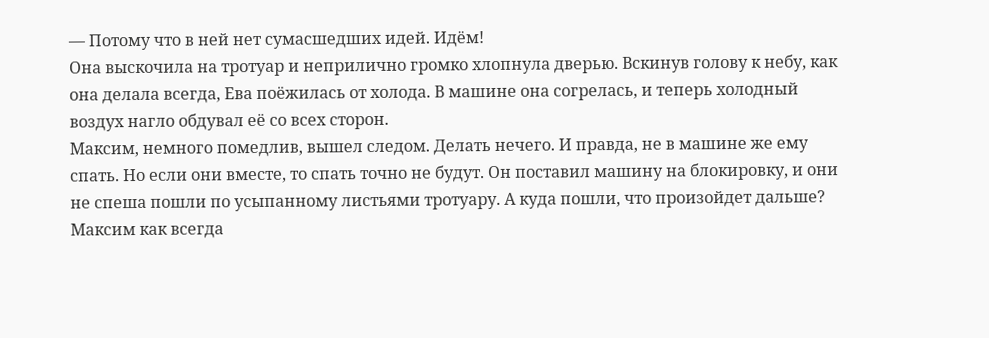— Потому что в ней нет сумасшедших идей. Идём!
Она выскочила на тротуар и неприлично громко хлопнула дверью. Вскинув голову к небу, как она делала всегда, Ева поёжилась от холода. В машине она согрелась, и теперь холодный воздух нагло обдувал её со всех сторон.
Максим, немного помедлив, вышел следом. Делать нечего. И правда, не в машине же ему спать. Но если они вместе, то спать точно не будут. Он поставил машину на блокировку, и они не спеша пошли по усыпанному листьями тротуару. А куда пошли, что произойдет дальше? Максим как всегда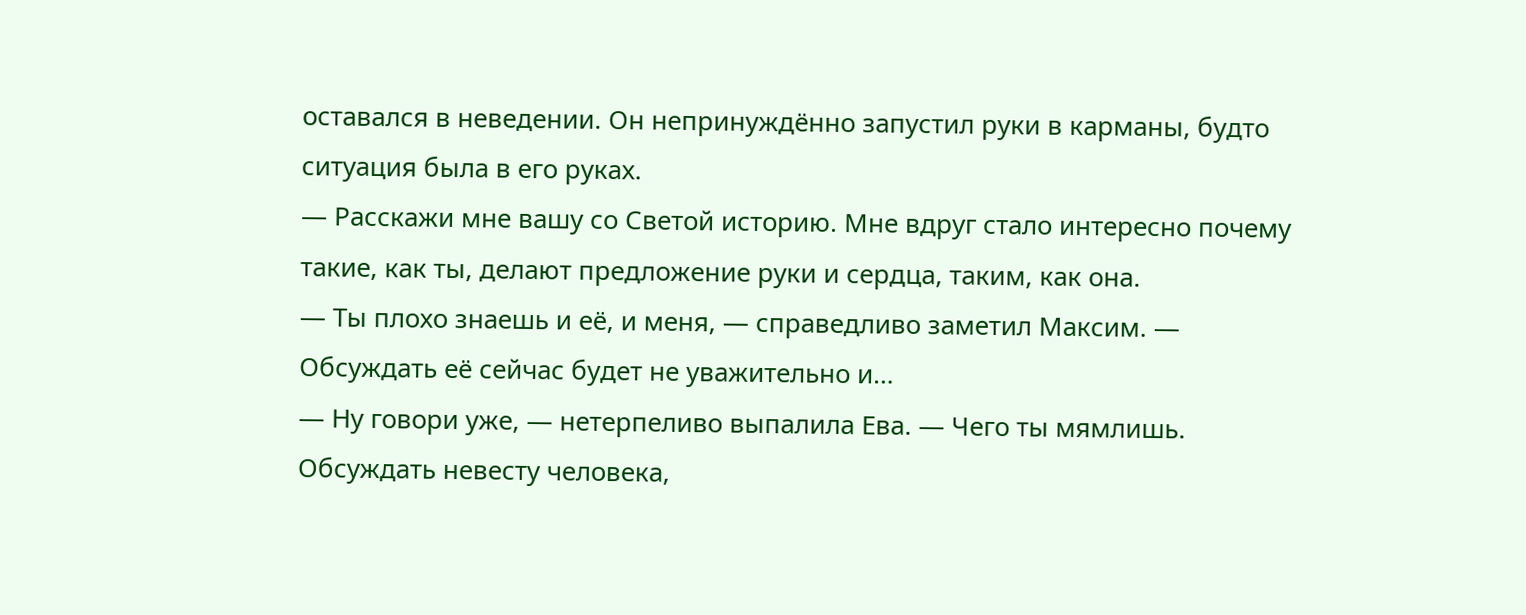оставался в неведении. Он непринуждённо запустил руки в карманы, будто ситуация была в его руках.
— Расскажи мне вашу со Светой историю. Мне вдруг стало интересно почему такие, как ты, делают предложение руки и сердца, таким, как она.
— Ты плохо знаешь и её, и меня, — справедливо заметил Максим. — Обсуждать её сейчас будет не уважительно и…
— Ну говори уже, — нетерпеливо выпалила Ева. — Чего ты мямлишь.
Обсуждать невесту человека,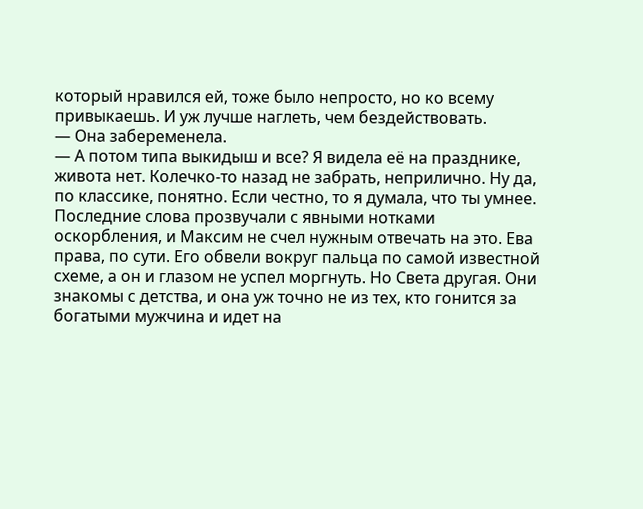который нравился ей, тоже было непросто, но ко всему привыкаешь. И уж лучше наглеть, чем бездействовать.
— Она забеременела.
— А потом типа выкидыш и все? Я видела её на празднике, живота нет. Колечко-то назад не забрать, неприлично. Ну да, по классике, понятно. Если честно, то я думала, что ты умнее.
Последние слова прозвучали с явными нотками оскорбления, и Максим не счел нужным отвечать на это. Ева права, по сути. Его обвели вокруг пальца по самой известной схеме, а он и глазом не успел моргнуть. Но Света другая. Они знакомы с детства, и она уж точно не из тех, кто гонится за богатыми мужчина и идет на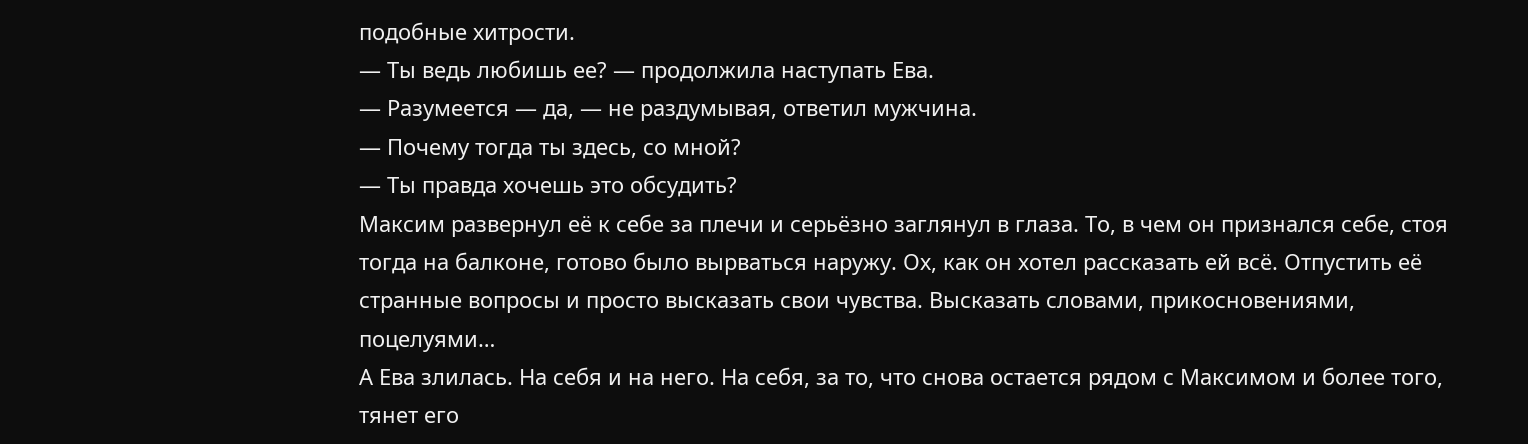подобные хитрости.
— Ты ведь любишь ее? — продолжила наступать Ева.
— Разумеется — да, — не раздумывая, ответил мужчина.
— Почему тогда ты здесь, со мной?
— Ты правда хочешь это обсудить?
Максим развернул её к себе за плечи и серьёзно заглянул в глаза. То, в чем он признался себе, стоя тогда на балконе, готово было вырваться наружу. Ох, как он хотел рассказать ей всё. Отпустить её странные вопросы и просто высказать свои чувства. Высказать словами, прикосновениями, поцелуями…
А Ева злилась. На себя и на него. На себя, за то, что снова остается рядом с Максимом и более того, тянет его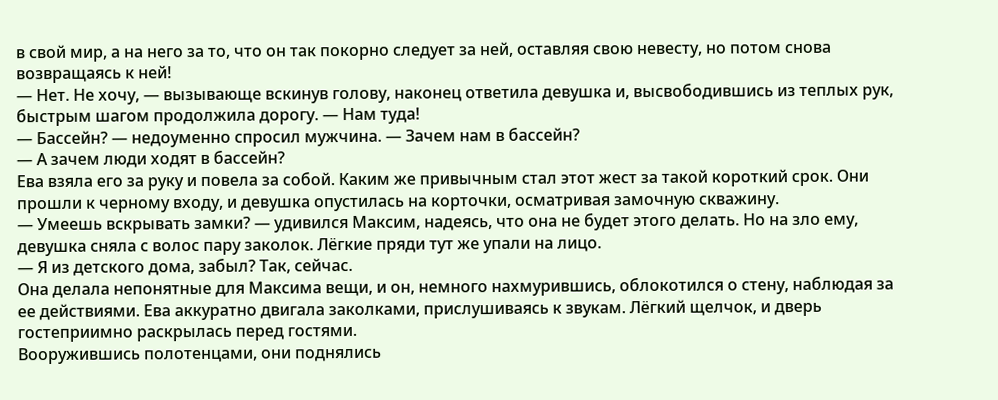в свой мир, а на него за то, что он так покорно следует за ней, оставляя свою невесту, но потом снова возвращаясь к ней!
— Нет. Не хочу, — вызывающе вскинув голову, наконец ответила девушка и, высвободившись из теплых рук, быстрым шагом продолжила дорогу. — Нам туда!
— Бассейн? — недоуменно спросил мужчина. — Зачем нам в бассейн?
— А зачем люди ходят в бассейн?
Ева взяла его за руку и повела за собой. Каким же привычным стал этот жест за такой короткий срок. Они прошли к черному входу, и девушка опустилась на корточки, осматривая замочную скважину.
— Умеешь вскрывать замки? — удивился Максим, надеясь, что она не будет этого делать. Но на зло ему, девушка сняла с волос пару заколок. Лёгкие пряди тут же упали на лицо.
— Я из детского дома, забыл? Так, сейчас.
Она делала непонятные для Максима вещи, и он, немного нахмурившись, облокотился о стену, наблюдая за ее действиями. Ева аккуратно двигала заколками, прислушиваясь к звукам. Лёгкий щелчок, и дверь гостеприимно раскрылась перед гостями.
Вооружившись полотенцами, они поднялись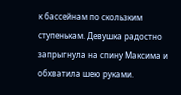к бассейнам по скользким ступенькам. Девушка радостно запрыгнула на спину Максима и обхватила шею руками.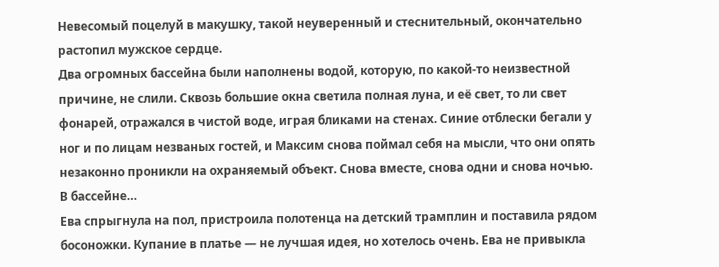Невесомый поцелуй в макушку, такой неуверенный и стеснительный, окончательно растопил мужское сердце.
Два огромных бассейна были наполнены водой, которую, по какой-то неизвестной причине, не слили. Сквозь большие окна светила полная луна, и её свет, то ли свет фонарей, отражался в чистой воде, играя бликами на стенах. Синие отблески бегали у ног и по лицам незваных гостей, и Максим снова поймал себя на мысли, что они опять незаконно проникли на охраняемый объект. Снова вместе, снова одни и снова ночью. В бассейне…
Ева спрыгнула на пол, пристроила полотенца на детский трамплин и поставила рядом босоножки. Купание в платье — не лучшая идея, но хотелось очень. Ева не привыкла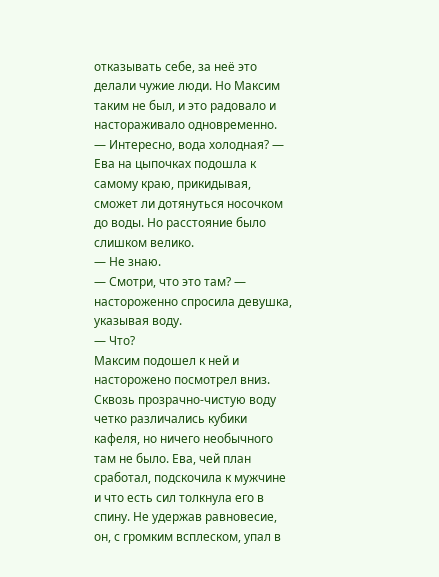отказывать себе, за неё это делали чужие люди. Но Максим таким не был, и это радовало и настораживало одновременно.
— Интересно, вода холодная? — Ева на цыпочках подошла к самому краю, прикидывая, сможет ли дотянуться носочком до воды. Но расстояние было слишком велико.
— Не знаю.
— Смотри, что это там? — настороженно спросила девушка, указывая воду.
— Что?
Максим подошел к ней и насторожено посмотрел вниз. Сквозь прозрачно-чистую воду четко различались кубики кафеля, но ничего необычного там не было. Ева, чей план сработал, подскочила к мужчине и что есть сил толкнула его в спину. Не удержав равновесие, он, с громким всплеском, упал в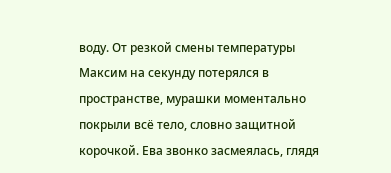воду. От резкой смены температуры Максим на секунду потерялся в пространстве, мурашки моментально покрыли всё тело, словно защитной корочкой. Ева звонко засмеялась, глядя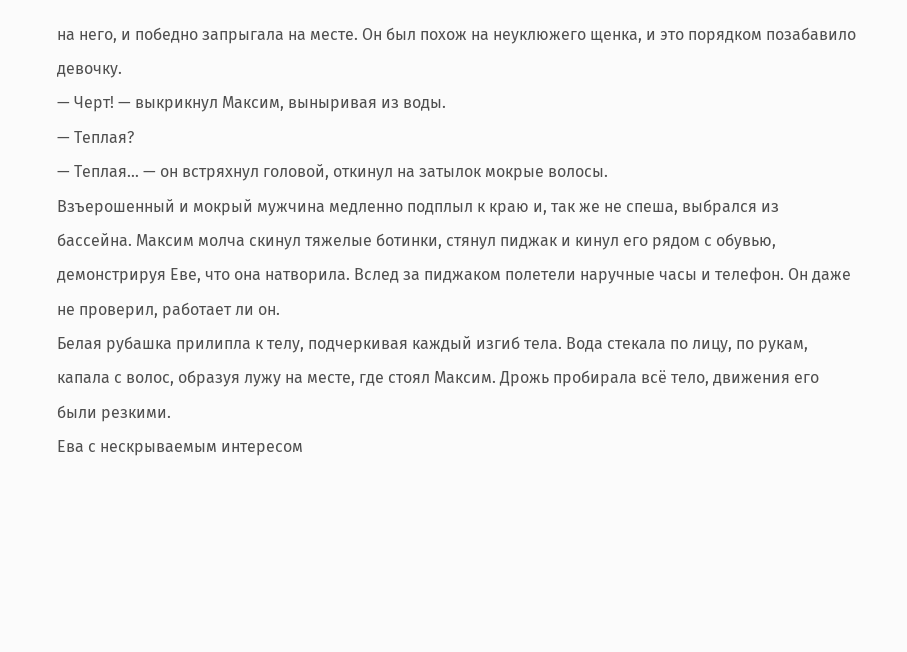на него, и победно запрыгала на месте. Он был похож на неуклюжего щенка, и это порядком позабавило девочку.
— Черт! — выкрикнул Максим, выныривая из воды.
— Теплая?
— Теплая… — он встряхнул головой, откинул на затылок мокрые волосы.
Взъерошенный и мокрый мужчина медленно подплыл к краю и, так же не спеша, выбрался из бассейна. Максим молча скинул тяжелые ботинки, стянул пиджак и кинул его рядом с обувью, демонстрируя Еве, что она натворила. Вслед за пиджаком полетели наручные часы и телефон. Он даже не проверил, работает ли он.
Белая рубашка прилипла к телу, подчеркивая каждый изгиб тела. Вода стекала по лицу, по рукам, капала с волос, образуя лужу на месте, где стоял Максим. Дрожь пробирала всё тело, движения его были резкими.
Ева с нескрываемым интересом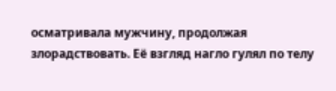осматривала мужчину, продолжая злорадствовать. Её взгляд нагло гулял по телу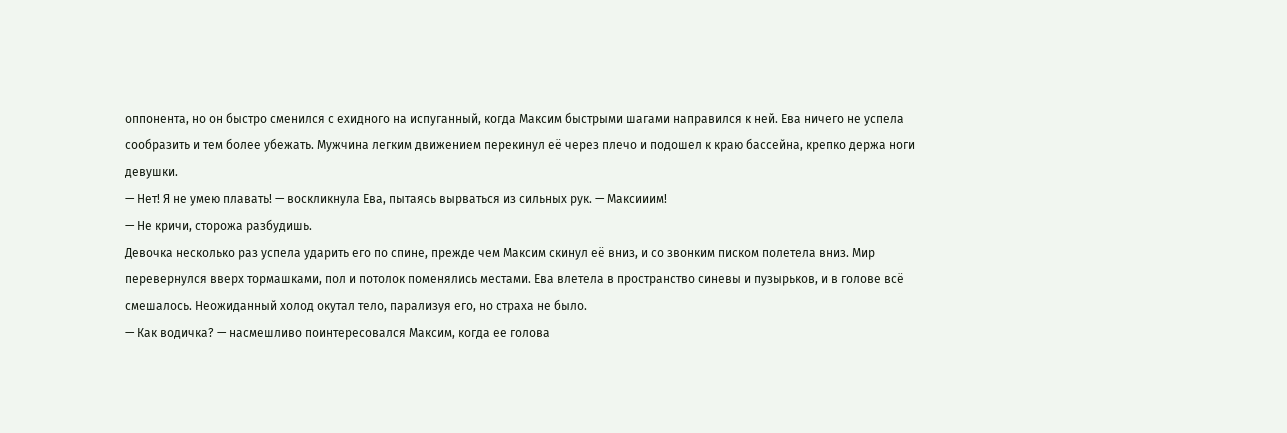оппонента, но он быстро сменился с ехидного на испуганный, когда Максим быстрыми шагами направился к ней. Ева ничего не успела сообразить и тем более убежать. Мужчина легким движением перекинул её через плечо и подошел к краю бассейна, крепко держа ноги девушки.
— Нет! Я не умею плавать! — воскликнула Ева, пытаясь вырваться из сильных рук. — Максииим!
— Не кричи, сторожа разбудишь.
Девочка несколько раз успела ударить его по спине, прежде чем Максим скинул её вниз, и со звонким писком полетела вниз. Мир перевернулся вверх тормашками, пол и потолок поменялись местами. Ева влетела в пространство синевы и пузырьков, и в голове всё смешалось. Неожиданный холод окутал тело, парализуя его, но страха не было.
— Как водичка? — насмешливо поинтересовался Максим, когда ее голова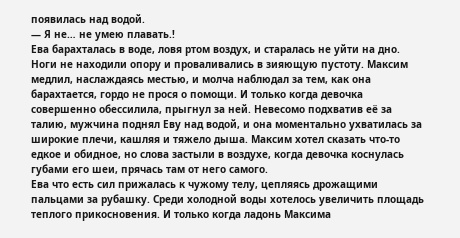появилась над водой.
— Я не… не умею плавать.!
Ева барахталась в воде, ловя ртом воздух, и старалась не уйти на дно. Ноги не находили опору и проваливались в зияющую пустоту. Максим медлил, наслаждаясь местью, и молча наблюдал за тем, как она барахтается, гордо не прося о помощи. И только когда девочка совершенно обессилила, прыгнул за ней. Невесомо подхватив её за талию, мужчина поднял Еву над водой, и она моментально ухватилась за широкие плечи, кашляя и тяжело дыша. Максим хотел сказать что-то едкое и обидное, но слова застыли в воздухе, когда девочка коснулась губами его шеи, прячась там от него самого.
Ева что есть сил прижалась к чужому телу, цепляясь дрожащими пальцами за рубашку. Среди холодной воды хотелось увеличить площадь теплого прикосновения. И только когда ладонь Максима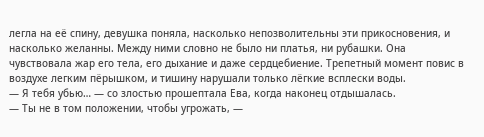легла на её спину, девушка поняла, насколько непозволительны эти прикосновения, и насколько желанны. Между ними словно не было ни платья, ни рубашки. Она чувствовала жар его тела, его дыхание и даже сердцебиение. Трепетный момент повис в воздухе легким пёрышком, и тишину нарушали только лёгкие всплески воды.
— Я тебя убью… — со злостью прошептала Ева, когда наконец отдышалась.
— Ты не в том положении, чтобы угрожать, —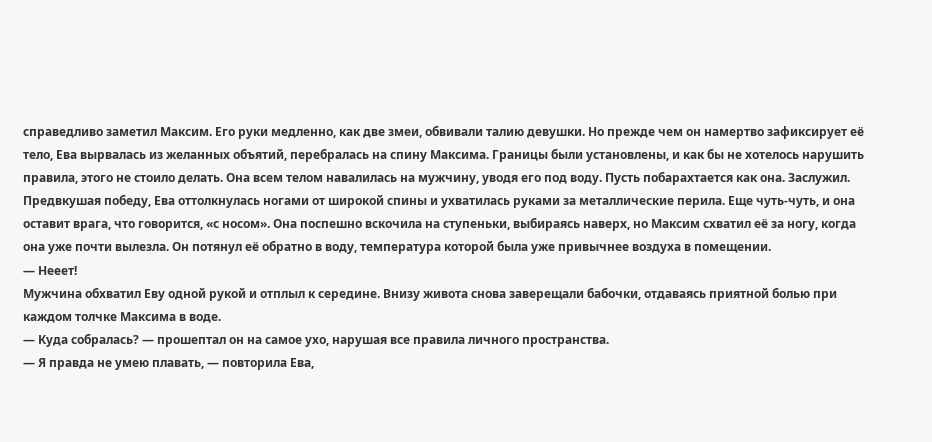справедливо заметил Максим. Его руки медленно, как две змеи, обвивали талию девушки. Но прежде чем он намертво зафиксирует её тело, Ева вырвалась из желанных объятий, перебралась на спину Максима. Границы были установлены, и как бы не хотелось нарушить правила, этого не стоило делать. Она всем телом навалилась на мужчину, уводя его под воду. Пусть побарахтается как она. Заслужил.
Предвкушая победу, Ева оттолкнулась ногами от широкой спины и ухватилась руками за металлические перила. Еще чуть-чуть, и она оставит врага, что говорится, «с носом». Она поспешно вскочила на ступеньки, выбираясь наверх, но Максим схватил её за ногу, когда она уже почти вылезла. Он потянул её обратно в воду, температура которой была уже привычнее воздуха в помещении.
— Нееет!
Мужчина обхватил Еву одной рукой и отплыл к середине. Внизу живота снова заверещали бабочки, отдаваясь приятной болью при каждом толчке Максима в воде.
— Куда собралась? — прошептал он на самое ухо, нарушая все правила личного пространства.
— Я правда не умею плавать, — повторила Ева,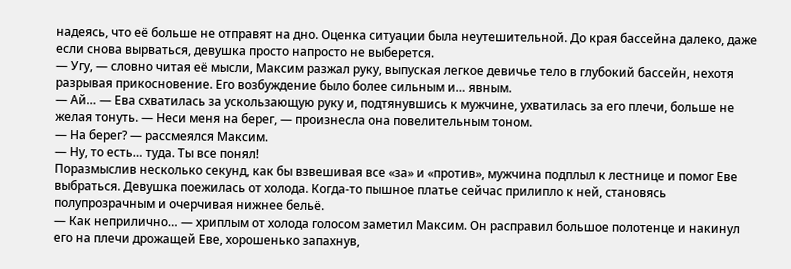надеясь, что её больше не отправят на дно. Оценка ситуации была неутешительной. До края бассейна далеко, даже если снова вырваться, девушка просто напросто не выберется.
— Угу, — словно читая её мысли, Максим разжал руку, выпуская легкое девичье тело в глубокий бассейн, нехотя разрывая прикосновение. Его возбуждение было более сильным и… явным.
— Ай… — Ева схватилась за ускользающую руку и, подтянувшись к мужчине, ухватилась за его плечи, больше не желая тонуть. — Неси меня на берег, — произнесла она повелительным тоном.
— На берег? — рассмеялся Максим.
— Ну, то есть… туда. Ты все понял!
Поразмыслив несколько секунд, как бы взвешивая все «за» и «против», мужчина подплыл к лестнице и помог Еве выбраться. Девушка поежилась от холода. Когда-то пышное платье сейчас прилипло к ней, становясь полупрозрачным и очерчивая нижнее бельё.
— Как неприлично… — хриплым от холода голосом заметил Максим. Он расправил большое полотенце и накинул его на плечи дрожащей Еве, хорошенько запахнув,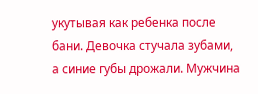укутывая как ребенка после бани. Девочка стучала зубами, а синие губы дрожали. Мужчина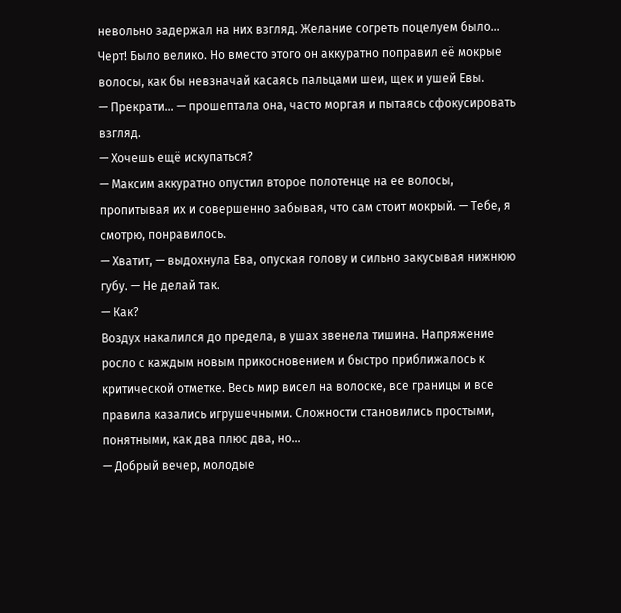невольно задержал на них взгляд. Желание согреть поцелуем было… Черт! Было велико. Но вместо этого он аккуратно поправил её мокрые волосы, как бы невзначай касаясь пальцами шеи, щек и ушей Евы.
— Прекрати… — прошептала она, часто моргая и пытаясь сфокусировать взгляд.
— Хочешь ещё искупаться?
— Максим аккуратно опустил второе полотенце на ее волосы, пропитывая их и совершенно забывая, что сам стоит мокрый. — Тебе, я смотрю, понравилось.
— Хватит, — выдохнула Ева, опуская голову и сильно закусывая нижнюю губу. — Не делай так.
— Как?
Воздух накалился до предела, в ушах звенела тишина. Напряжение росло с каждым новым прикосновением и быстро приближалось к критической отметке. Весь мир висел на волоске, все границы и все правила казались игрушечными. Сложности становились простыми, понятными, как два плюс два, но…
— Добрый вечер, молодые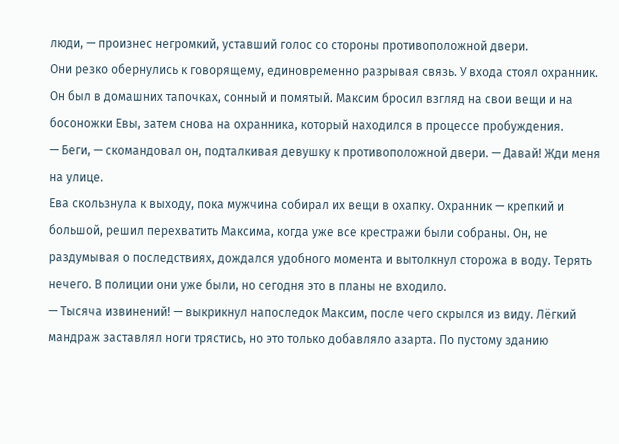люди, — произнес негромкий, уставший голос со стороны противоположной двери.
Они резко обернулись к говорящему, единовременно разрывая связь. У входа стоял охранник. Он был в домашних тапочках, сонный и помятый. Максим бросил взгляд на свои вещи и на босоножки Евы, затем снова на охранника, который находился в процессе пробуждения.
— Беги, — скомандовал он, подталкивая девушку к противоположной двери. — Давай! Жди меня на улице.
Ева скользнула к выходу, пока мужчина собирал их вещи в охапку. Охранник — крепкий и большой, решил перехватить Максима, когда уже все крестражи были собраны. Он, не раздумывая о последствиях, дождался удобного момента и вытолкнул сторожа в воду. Терять нечего. В полиции они уже были, но сегодня это в планы не входило.
— Тысяча извинений! — выкрикнул напоследок Максим, после чего скрылся из виду. Лёгкий мандраж заставлял ноги трястись, но это только добавляло азарта. По пустому зданию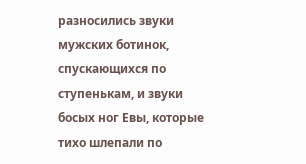разносились звуки мужских ботинок, спускающихся по ступенькам, и звуки босых ног Евы, которые тихо шлепали по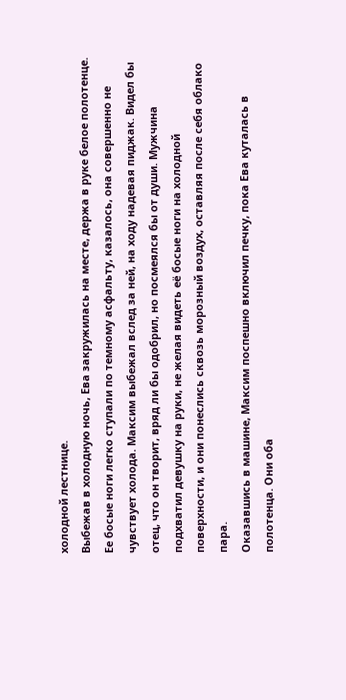холодной лестнице.
Выбежав в холодную ночь, Ева закружилась на месте, держа в руке белое полотенце. Ее босые ноги легко ступали по темному асфальту, казалось, она совершенно не чувствует холода. Максим выбежал вслед за ней, на ходу надевая пиджак. Видел бы отец, что он творит, вряд ли бы одобрил, но посмеялся бы от души. Мужчина подхватил девушку на руки, не желая видеть её босые ноги на холодной поверхности, и они понеслись сквозь морозный воздух, оставляя после себя облако пара.
Оказавшись в машине, Максим поспешно включил печку, пока Ева куталась в полотенца. Они оба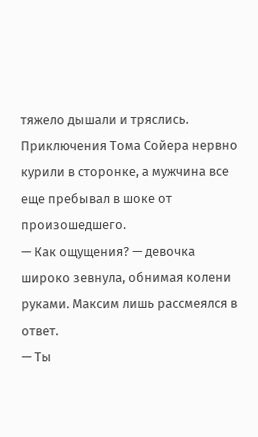тяжело дышали и тряслись. Приключения Тома Сойера нервно курили в сторонке, а мужчина все еще пребывал в шоке от произошедшего.
— Как ощущения? — девочка широко зевнула, обнимая колени руками. Максим лишь рассмеялся в ответ.
— Ты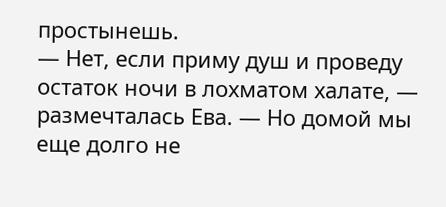простынешь.
— Нет, если приму душ и проведу остаток ночи в лохматом халате, — размечталась Ева. — Но домой мы еще долго не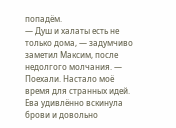попадём.
— Душ и халаты есть не только дома, — задумчиво заметил Максим, после недолгого молчания. — Поехали. Настало моё время для странных идей.
Ева удивлённо вскинула брови и довольно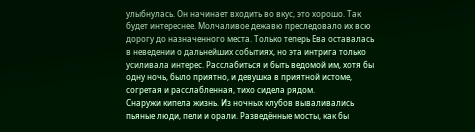улыбнулась. Он начинает входить во вкус, это хорошо. Так будет интереснее. Молчаливое дежавю преследовало их всю дорогу до назначенного места. Только теперь Ева оставалась в неведении о дальнейших событиях, но эта интрига только усиливала интерес. Расслабиться и быть ведомой им, хотя бы одну ночь, было приятно, и девушка в приятной истоме, согретая и расслабленная, тихо сидела рядом.
Снаружи кипела жизнь. Из ночных клубов вываливались пьяные люди, пели и орали. Разведённые мосты, как бы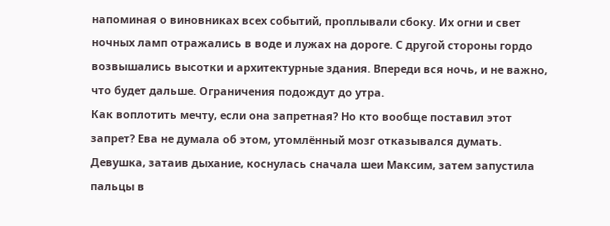напоминая о виновниках всех событий, проплывали сбоку. Их огни и свет ночных ламп отражались в воде и лужах на дороге. С другой стороны гордо возвышались высотки и архитектурные здания. Впереди вся ночь, и не важно, что будет дальше. Ограничения подождут до утра.
Как воплотить мечту, если она запретная? Но кто вообще поставил этот запрет? Ева не думала об этом, утомлённый мозг отказывался думать. Девушка, затаив дыхание, коснулась сначала шеи Максим, затем запустила пальцы в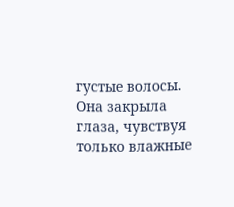густые волосы. Она закрыла глаза, чувствуя только влажные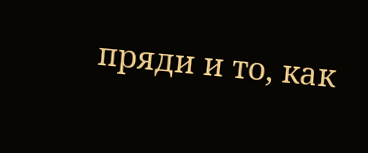пряди и то, как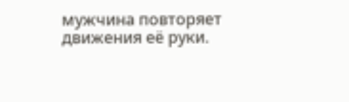мужчина повторяет движения её руки.